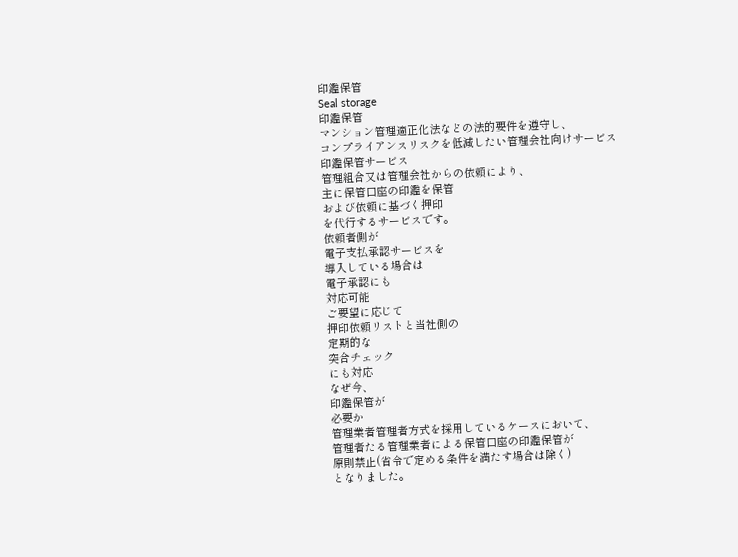印鑑保管
Seal storage
印鑑保管
マンション管理適正化法などの法的要件を遵守し、
コンプライアンスリスクを低減したい管理会社向けサービス
印鑑保管サービス
管理組合又は管理会社からの依頼により、
主に保管口座の印鑑を保管
および依頼に基づく押印
を代行するサービスです。
依頼者側が
電子支払承認サービスを
導入している場合は
電子承認にも
対応可能
ご要望に応じて
押印依頼リストと当社側の
定期的な
突合チェック
にも対応
なぜ今、
印鑑保管が
必要か
管理業者管理者方式を採用しているケースにおいて、
管理者たる管理業者による保管口座の印鑑保管が
原則禁止(省令で定める条件を満たす場合は除く)
となりました。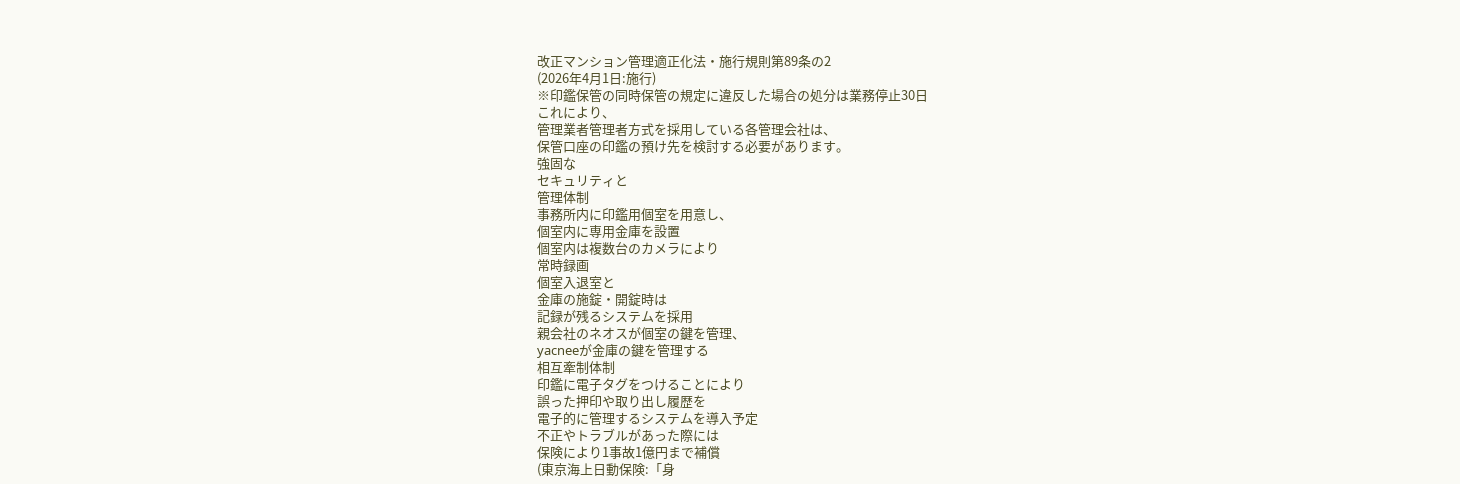改正マンション管理適正化法・施行規則第89条の2
(2026年4月1日:施行)
※印鑑保管の同時保管の規定に違反した場合の処分は業務停止30日
これにより、
管理業者管理者方式を採用している各管理会社は、
保管口座の印鑑の預け先を検討する必要があります。
強固な
セキュリティと
管理体制
事務所内に印鑑用個室を用意し、
個室内に専用金庫を設置
個室内は複数台のカメラにより
常時録画
個室入退室と
金庫の施錠・開錠時は
記録が残るシステムを採用
親会社のネオスが個室の鍵を管理、
yacneeが金庫の鍵を管理する
相互牽制体制
印鑑に電子タグをつけることにより
誤った押印や取り出し履歴を
電子的に管理するシステムを導入予定
不正やトラブルがあった際には
保険により1事故1億円まで補償
(東京海上日動保険:「身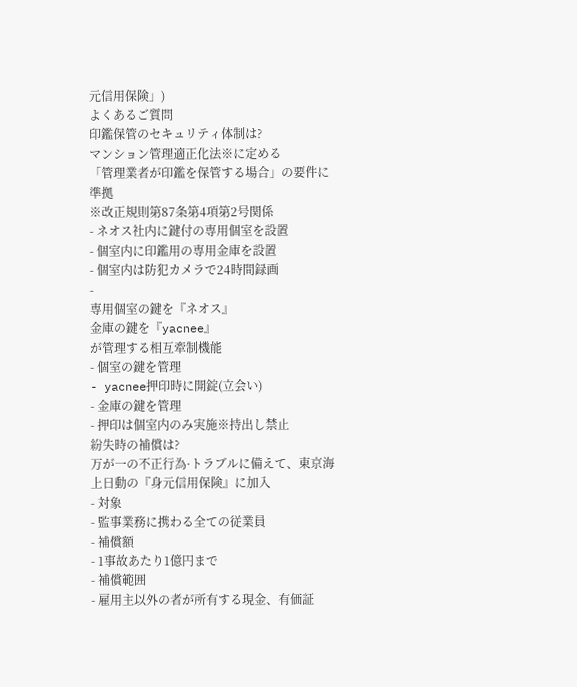元信用保険」)
よくあるご質問
印鑑保管のセキュリティ体制は?
マンション管理適正化法※に定める
「管理業者が印鑑を保管する場合」の要件に準拠
※改正規則第87条第4項第2号関係
- ネオス社内に鍵付の専用個室を設置
- 個室内に印鑑用の専用金庫を設置
- 個室内は防犯カメラで24時間録画
-
専用個室の鍵を『ネオス』
金庫の鍵を『yacnee』
が管理する相互牽制機能
- 個室の鍵を管理
- yacnee押印時に開錠(立会い)
- 金庫の鍵を管理
- 押印は個室内のみ実施※持出し禁止
紛失時の補償は?
万が一の不正行為·トラブルに備えて、東京海上日動の『身元信用保険』に加入
- 対象
- 監事業務に携わる全ての従業員
- 補償額
- 1事故あたり1億円まで
- 補償範囲
- 雇用主以外の者が所有する現金、有価証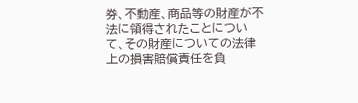券、不動産、商品等の財産が不法に領得されたことについて、その財産についての法律上の損害賠償責任を負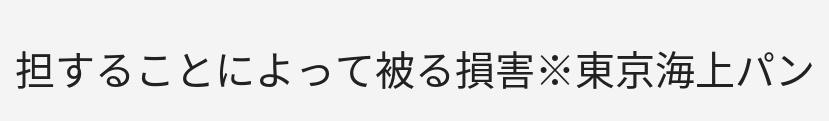担することによって被る損害※東京海上パン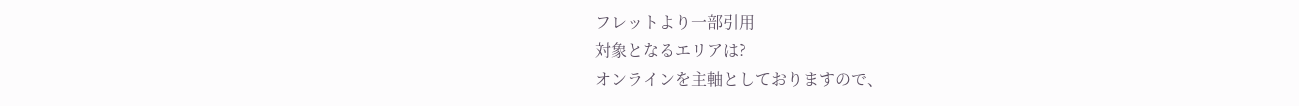フレットより一部引用
対象となるエリアは?
オンラインを主軸としておりますので、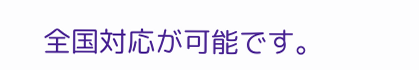全国対応が可能です。